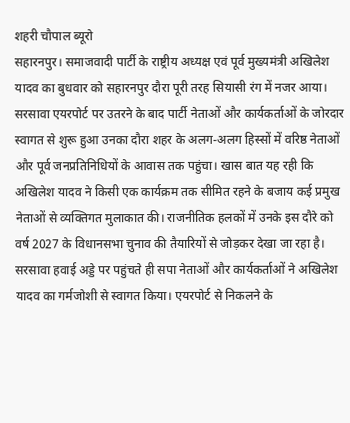शहरी चौपाल ब्यूरो
सहारनपुर। समाजवादी पार्टी के राष्ट्रीय अध्यक्ष एवं पूर्व मुख्यमंत्री अखिलेश यादव का बुधवार को सहारनपुर दौरा पूरी तरह सियासी रंग में नजर आया। सरसावा एयरपोर्ट पर उतरने के बाद पार्टी नेताओं और कार्यकर्ताओं के जोरदार स्वागत से शुरू हुआ उनका दौरा शहर के अलग-अलग हिस्सों में वरिष्ठ नेताओं और पूर्व जनप्रतिनिधियों के आवास तक पहुंचा। खास बात यह रही कि अखिलेश यादव ने किसी एक कार्यक्रम तक सीमित रहने के बजाय कई प्रमुख नेताओं से व्यक्तिगत मुलाकात की। राजनीतिक हलकों में उनके इस दौरे को वर्ष 2027 के विधानसभा चुनाव की तैयारियों से जोड़कर देखा जा रहा है।
सरसावा हवाई अड्डे पर पहुंचते ही सपा नेताओं और कार्यकर्ताओं ने अखिलेश यादव का गर्मजोशी से स्वागत किया। एयरपोर्ट से निकलने के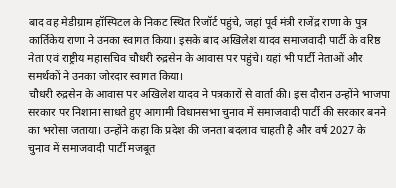बाद वह मेडीग्राम हॉस्पिटल के निकट स्थित रिजॉर्ट पहुंचे, जहां पूर्व मंत्री राजेंद्र राणा के पुत्र कार्तिकेय राणा ने उनका स्वागत किया। इसके बाद अखिलेश यादव समाजवादी पार्टी के वरिष्ठ नेता एवं राष्ट्रीय महासचिव चौधरी रुद्रसेन के आवास पर पहुंचे। यहां भी पार्टी नेताओं और समर्थकों ने उनका जोरदार स्वागत किया।
चौधरी रुद्रसेन के आवास पर अखिलेश यादव ने पत्रकारों से वार्ता की। इस दौरान उन्होंने भाजपा सरकार पर निशाना साधते हुए आगामी विधानसभा चुनाव में समाजवादी पार्टी की सरकार बनने का भरोसा जताया। उन्होंने कहा कि प्रदेश की जनता बदलाव चाहती है और वर्ष 2027 के चुनाव में समाजवादी पार्टी मजबूत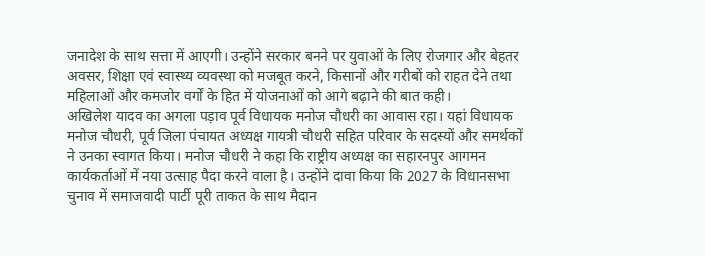जनादेश के साथ सत्ता में आएगी। उन्होंने सरकार बनने पर युवाओं के लिए रोजगार और बेहतर अवसर, शिक्षा एवं स्वास्थ्य व्यवस्था को मजबूत करने, किसानों और गरीबों को राहत देने तथा महिलाओं और कमजोर वर्गों के हित में योजनाओं को आगे बढ़ाने की बात कही।
अखिलेश यादव का अगला पड़ाव पूर्व विधायक मनोज चौधरी का आवास रहा। यहां विधायक मनोज चौधरी, पूर्व जिला पंचायत अध्यक्ष गायत्री चौधरी सहित परिवार के सदस्यों और समर्थकों ने उनका स्वागत किया। मनोज चौधरी ने कहा कि राष्ट्रीय अध्यक्ष का सहारनपुर आगमन कार्यकर्ताओं में नया उत्साह पैदा करने वाला है। उन्होंने दावा किया कि 2027 के विधानसभा चुनाव में समाजवादी पार्टी पूरी ताकत के साथ मैदान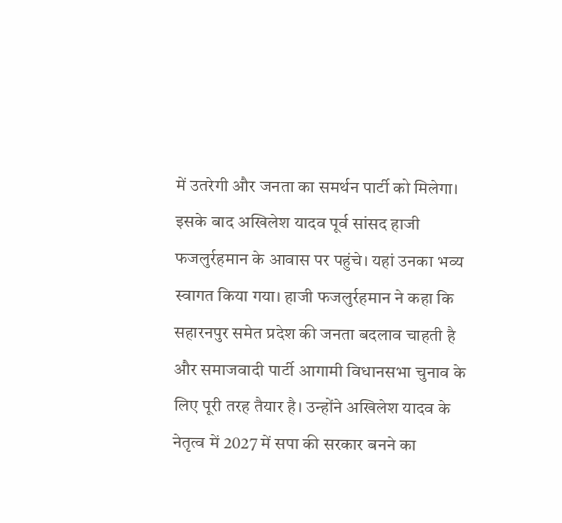में उतरेगी और जनता का समर्थन पार्टी को मिलेगा।
इसके बाद अखिलेश यादव पूर्व सांसद हाजी फजलुर्रहमान के आवास पर पहुंचे। यहां उनका भव्य स्वागत किया गया। हाजी फजलुर्रहमान ने कहा कि सहारनपुर समेत प्रदेश की जनता बदलाव चाहती है और समाजवादी पार्टी आगामी विधानसभा चुनाव के लिए पूरी तरह तैयार है। उन्होंने अखिलेश यादव के नेतृत्व में 2027 में सपा की सरकार बनने का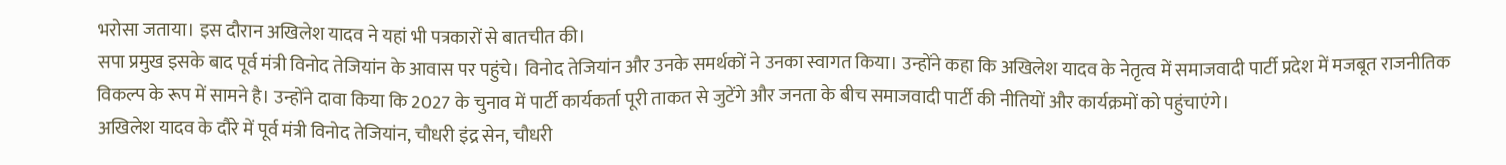भरोसा जताया। इस दौरान अखिलेश यादव ने यहां भी पत्रकारों से बातचीत की।
सपा प्रमुख इसके बाद पूर्व मंत्री विनोद तेजियांन के आवास पर पहुंचे। विनोद तेजियांन और उनके समर्थकों ने उनका स्वागत किया। उन्होंने कहा कि अखिलेश यादव के नेतृत्व में समाजवादी पार्टी प्रदेश में मजबूत राजनीतिक विकल्प के रूप में सामने है। उन्होंने दावा किया कि 2027 के चुनाव में पार्टी कार्यकर्ता पूरी ताकत से जुटेंगे और जनता के बीच समाजवादी पार्टी की नीतियों और कार्यक्रमों को पहुंचाएंगे।
अखिलेश यादव के दौरे में पूर्व मंत्री विनोद तेजियांन, चौधरी इंद्र सेन, चौधरी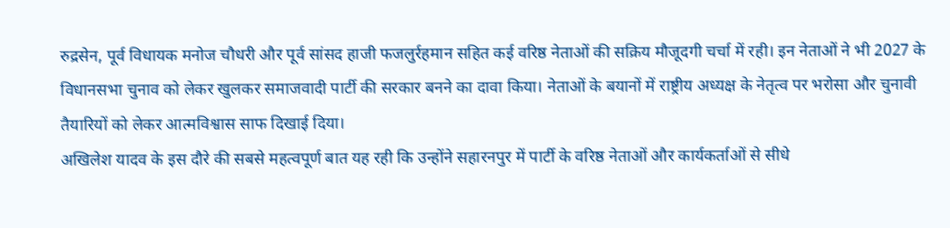रुद्रसेन, पूर्व विधायक मनोज चौधरी और पूर्व सांसद हाजी फजलुर्रहमान सहित कई वरिष्ठ नेताओं की सक्रिय मौजूदगी चर्चा में रही। इन नेताओं ने भी 2027 के विधानसभा चुनाव को लेकर खुलकर समाजवादी पार्टी की सरकार बनने का दावा किया। नेताओं के बयानों में राष्ट्रीय अध्यक्ष के नेतृत्व पर भरोसा और चुनावी तैयारियों को लेकर आत्मविश्वास साफ दिखाई दिया।
अखिलेश यादव के इस दौरे की सबसे महत्वपूर्ण बात यह रही कि उन्होंने सहारनपुर में पार्टी के वरिष्ठ नेताओं और कार्यकर्ताओं से सीधे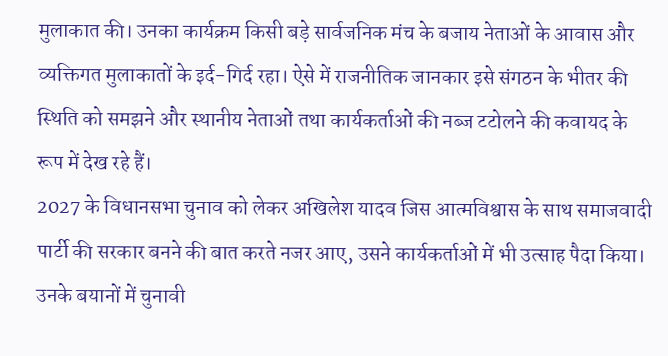मुलाकात की। उनका कार्यक्रम किसी बड़े सार्वजनिक मंच के बजाय नेताओं के आवास और व्यक्तिगत मुलाकातों के इर्द-गिर्द रहा। ऐसे में राजनीतिक जानकार इसे संगठन के भीतर की स्थिति को समझने और स्थानीय नेताओं तथा कार्यकर्ताओं की नब्ज टटोलने की कवायद के रूप में देख रहे हैं।
2027 के विधानसभा चुनाव को लेकर अखिलेश यादव जिस आत्मविश्वास के साथ समाजवादी पार्टी की सरकार बनने की बात करते नजर आए, उसने कार्यकर्ताओं में भी उत्साह पैदा किया। उनके बयानों में चुनावी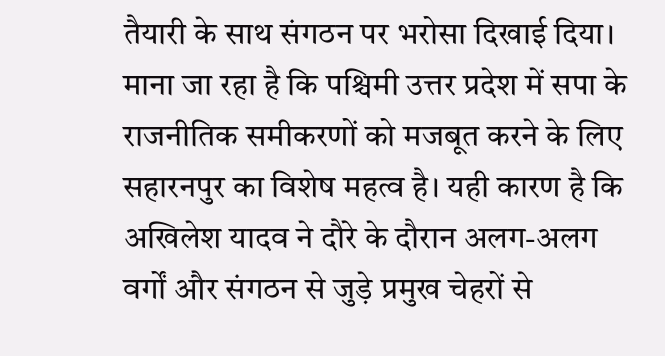तैयारी के साथ संगठन पर भरोसा दिखाई दिया। माना जा रहा है कि पश्चिमी उत्तर प्रदेश में सपा के राजनीतिक समीकरणों को मजबूत करने के लिए सहारनपुर का विशेष महत्व है। यही कारण है कि अखिलेश यादव ने दौरे के दौरान अलग-अलग वर्गों और संगठन से जुड़े प्रमुख चेहरों से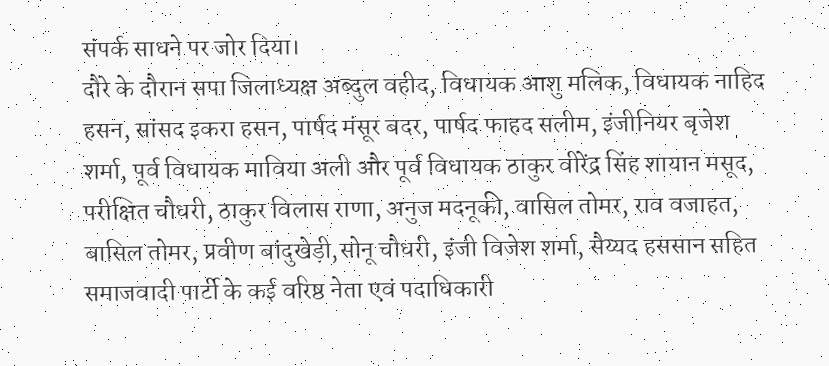संपर्क साधने पर जोर दिया।
दौरे के दौरान सपा जिलाध्यक्ष अब्दुल वहीद, विधायक आशु मलिक, विधायक नाहिद हसन, सांसद इकरा हसन, पार्षद मंसूर बदर, पार्षद फाहद सलीम, इंजीनियर बृजेश शर्मा, पूर्व विधायक माविया अली और पूर्व विधायक ठाकुर वीरेंद्र सिंह शायान मसूद, परीक्षित चौधरी, ठाकुर विलास राणा, अनुज मदनूकी, वासिल तोमर, राव वजाहत, बासिल तोमर, प्रवीण बांदुखेड़ी,सोनू चौधरी, इंजी विजेश शर्मा, सैय्यद हससान सहित समाजवादी पार्टी के कई वरिष्ठ नेता एवं पदाधिकारी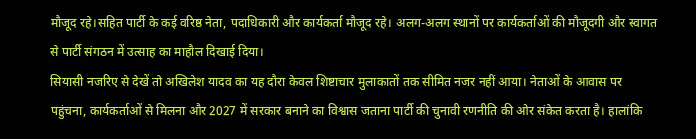मौजूद रहे।सहित पार्टी के कई वरिष्ठ नेता, पदाधिकारी और कार्यकर्ता मौजूद रहे। अलग-अलग स्थानों पर कार्यकर्ताओं की मौजूदगी और स्वागत से पार्टी संगठन में उत्साह का माहौल दिखाई दिया।
सियासी नजरिए से देखें तो अखिलेश यादव का यह दौरा केवल शिष्टाचार मुलाकातों तक सीमित नजर नहीं आया। नेताओं के आवास पर पहुंचना, कार्यकर्ताओं से मिलना और 2027 में सरकार बनाने का विश्वास जताना पार्टी की चुनावी रणनीति की ओर संकेत करता है। हालांकि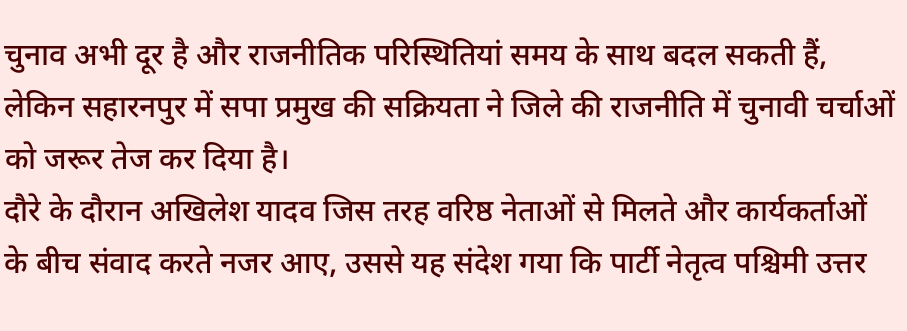चुनाव अभी दूर है और राजनीतिक परिस्थितियां समय के साथ बदल सकती हैं, लेकिन सहारनपुर में सपा प्रमुख की सक्रियता ने जिले की राजनीति में चुनावी चर्चाओं को जरूर तेज कर दिया है।
दौरे के दौरान अखिलेश यादव जिस तरह वरिष्ठ नेताओं से मिलते और कार्यकर्ताओं के बीच संवाद करते नजर आए, उससे यह संदेश गया कि पार्टी नेतृत्व पश्चिमी उत्तर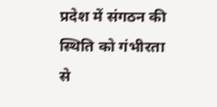प्रदेश में संगठन की स्थिति को गंभीरता से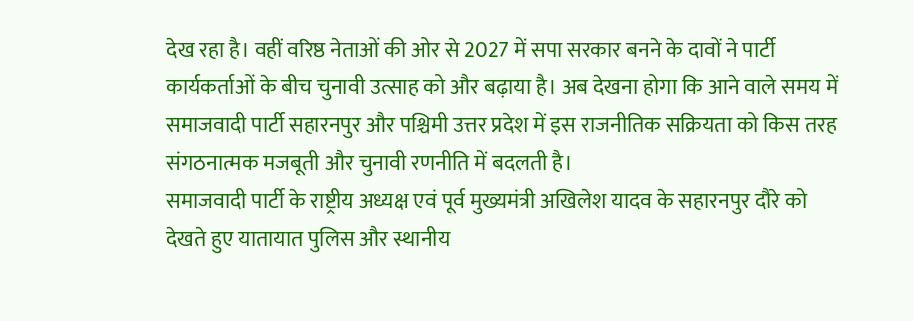देख रहा है। वहीं वरिष्ठ नेताओं की ओर से 2027 में सपा सरकार बनने के दावों ने पार्टी कार्यकर्ताओं के बीच चुनावी उत्साह को और बढ़ाया है। अब देखना होगा कि आने वाले समय में समाजवादी पार्टी सहारनपुर और पश्चिमी उत्तर प्रदेश में इस राजनीतिक सक्रियता को किस तरह संगठनात्मक मजबूती और चुनावी रणनीति में बदलती है।
समाजवादी पार्टी के राष्ट्रीय अध्यक्ष एवं पूर्व मुख्यमंत्री अखिलेश यादव के सहारनपुर दौरे को देखते हुए यातायात पुलिस और स्थानीय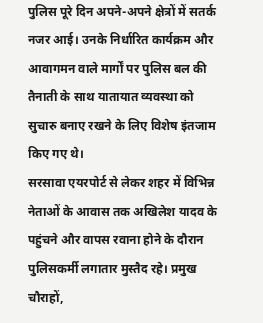पुलिस पूरे दिन अपने-अपने क्षेत्रों में सतर्क नजर आई। उनके निर्धारित कार्यक्रम और आवागमन वाले मार्गों पर पुलिस बल की तैनाती के साथ यातायात व्यवस्था को सुचारु बनाए रखने के लिए विशेष इंतजाम किए गए थे।
सरसावा एयरपोर्ट से लेकर शहर में विभिन्न नेताओं के आवास तक अखिलेश यादव के पहुंचने और वापस रवाना होने के दौरान पुलिसकर्मी लगातार मुस्तैद रहे। प्रमुख चौराहों,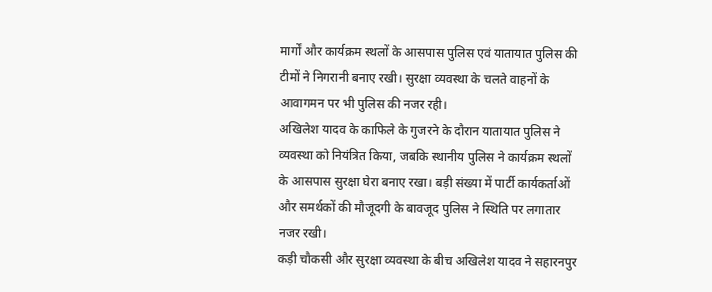मार्गों और कार्यक्रम स्थलों के आसपास पुलिस एवं यातायात पुलिस की टीमों ने निगरानी बनाए रखी। सुरक्षा व्यवस्था के चलते वाहनों के आवागमन पर भी पुलिस की नजर रही।
अखिलेश यादव के काफिले के गुजरने के दौरान यातायात पुलिस ने व्यवस्था को नियंत्रित किया, जबकि स्थानीय पुलिस ने कार्यक्रम स्थलों के आसपास सुरक्षा घेरा बनाए रखा। बड़ी संख्या में पार्टी कार्यकर्ताओं और समर्थकों की मौजूदगी के बावजूद पुलिस ने स्थिति पर लगातार नजर रखी।
कड़ी चौकसी और सुरक्षा व्यवस्था के बीच अखिलेश यादव ने सहारनपुर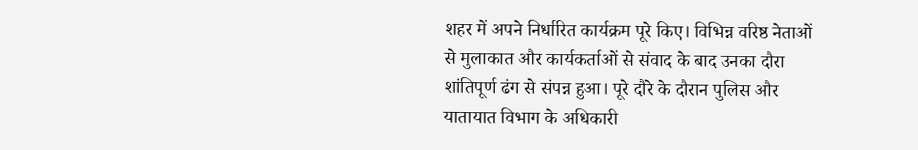शहर में अपने निर्धारित कार्यक्रम पूरे किए। विभिन्न वरिष्ठ नेताओं से मुलाकात और कार्यकर्ताओं से संवाद के बाद उनका दौरा शांतिपूर्ण ढंग से संपन्न हुआ। पूरे दौरे के दौरान पुलिस और यातायात विभाग के अधिकारी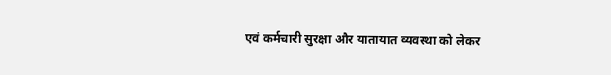एवं कर्मचारी सुरक्षा और यातायात व्यवस्था को लेकर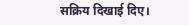सक्रिय दिखाई दिए।